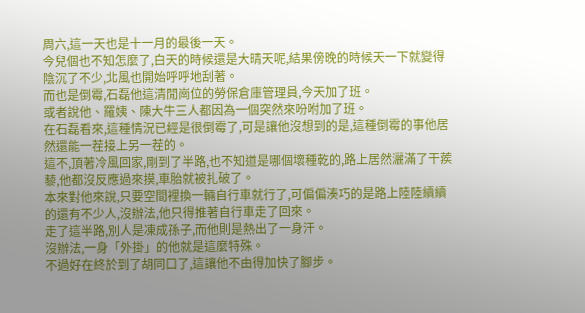周六,這一天也是十一月的最後一天。
今兒個也不知怎麼了,白天的時候還是大晴天呢,結果傍晚的時候天一下就變得陰沉了不少,北風也開始呼呼地刮著。
而也是倒霉,石磊他這清閒崗位的勞保倉庫管理員,今天加了班。
或者說他、羅姨、陳大牛三人都因為一個突然來吩咐加了班。
在石磊看來,這種情況已經是很倒霉了,可是讓他沒想到的是,這種倒霉的事他居然還能一茬接上另一茬的。
這不,頂著冷風回家,剛到了半路,也不知道是哪個壞種乾的,路上居然灑滿了干蒺藜,他都沒反應過來摸,車胎就被扎破了。
本來對他來說,只要空間裡換一輛自行車就行了,可偏偏湊巧的是路上陸陸續續的還有不少人,沒辦法,他只得推著自行車走了回來。
走了這半路,別人是凍成孫子,而他則是熱出了一身汗。
沒辦法,一身「外掛」的他就是這麼特殊。
不過好在終於到了胡同口了,這讓他不由得加快了腳步。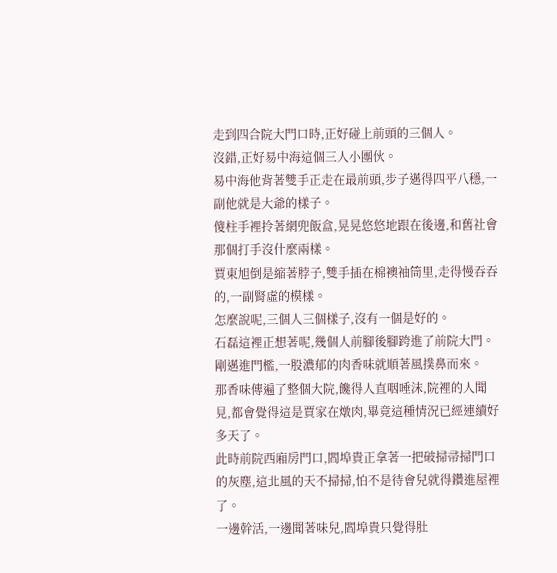走到四合院大門口時,正好碰上前頭的三個人。
沒錯,正好易中海這個三人小團伙。
易中海他背著雙手正走在最前頭,步子邁得四平八穩,一副他就是大爺的樣子。
傻柱手裡拎著網兜飯盒,晃晃悠悠地跟在後邊,和舊社會那個打手沒什麼兩樣。
賈東旭倒是縮著脖子,雙手插在棉襖袖筒里,走得慢吞吞的,一副腎虛的模樣。
怎麼說呢,三個人三個樣子,沒有一個是好的。
石磊這裡正想著呢,幾個人前腳後腳跨進了前院大門。
剛邁進門檻,一股濃郁的肉香味就順著風撲鼻而來。
那香味傳遍了整個大院,饞得人直咽唾沫,院裡的人聞見,都會覺得這是賈家在燉肉,畢竟這種情況已經連續好多天了。
此時前院西廂房門口,閻埠貴正拿著一把破掃帚掃門口的灰塵,這北風的天不掃掃,怕不是待會兒就得鑽進屋裡了。
一邊幹活,一邊聞著味兒,閻埠貴只覺得肚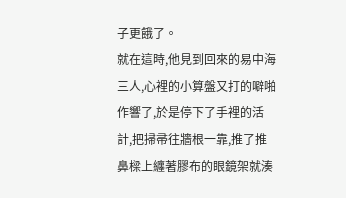子更餓了。
就在這時,他見到回來的易中海三人,心裡的小算盤又打的噼啪作響了,於是停下了手裡的活計,把掃帚往牆根一靠,推了推鼻樑上纏著膠布的眼鏡架就湊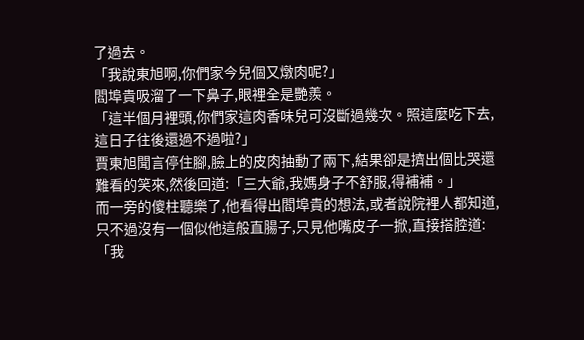了過去。
「我說東旭啊,你們家今兒個又燉肉呢?」
閻埠貴吸溜了一下鼻子,眼裡全是艷羨。
「這半個月裡頭,你們家這肉香味兒可沒斷過幾次。照這麼吃下去,這日子往後還過不過啦?」
賈東旭聞言停住腳,臉上的皮肉抽動了兩下,結果卻是擠出個比哭還難看的笑來,然後回道:「三大爺,我媽身子不舒服,得補補。」
而一旁的傻柱聽樂了,他看得出閻埠貴的想法,或者說院裡人都知道,只不過沒有一個似他這般直腸子,只見他嘴皮子一掀,直接搭腔道:
「我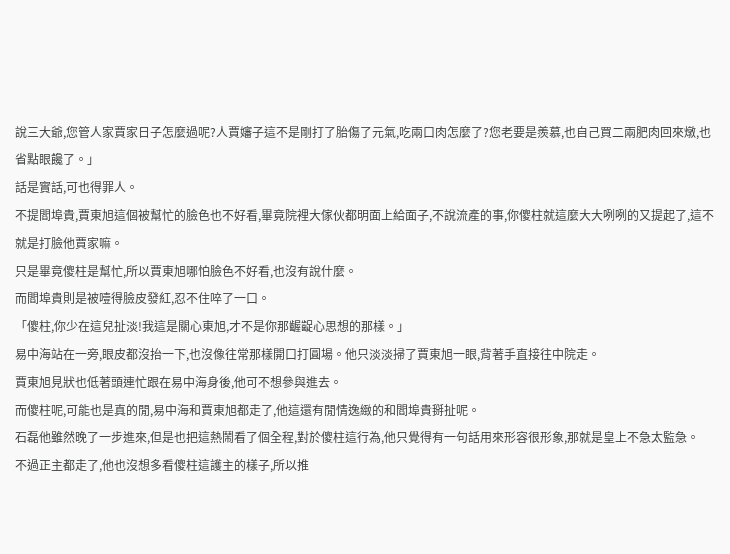說三大爺,您管人家賈家日子怎麼過呢?人賈嬸子這不是剛打了胎傷了元氣,吃兩口肉怎麼了?您老要是羨慕,也自己買二兩肥肉回來燉,也省點眼饞了。」
話是實話,可也得罪人。
不提閻埠貴,賈東旭這個被幫忙的臉色也不好看,畢竟院裡大傢伙都明面上給面子,不說流產的事,你傻柱就這麼大大咧咧的又提起了,這不就是打臉他賈家嘛。
只是畢竟傻柱是幫忙,所以賈東旭哪怕臉色不好看,也沒有說什麼。
而閻埠貴則是被噎得臉皮發紅,忍不住啐了一口。
「傻柱,你少在這兒扯淡!我這是關心東旭,才不是你那齷齪心思想的那樣。」
易中海站在一旁,眼皮都沒抬一下,也沒像往常那樣開口打圓場。他只淡淡掃了賈東旭一眼,背著手直接往中院走。
賈東旭見狀也低著頭連忙跟在易中海身後,他可不想參與進去。
而傻柱呢,可能也是真的閒,易中海和賈東旭都走了,他這還有閒情逸緻的和閻埠貴掰扯呢。
石磊他雖然晚了一步進來,但是也把這熱鬧看了個全程,對於傻柱這行為,他只覺得有一句話用來形容很形象,那就是皇上不急太監急。
不過正主都走了,他也沒想多看傻柱這護主的樣子,所以推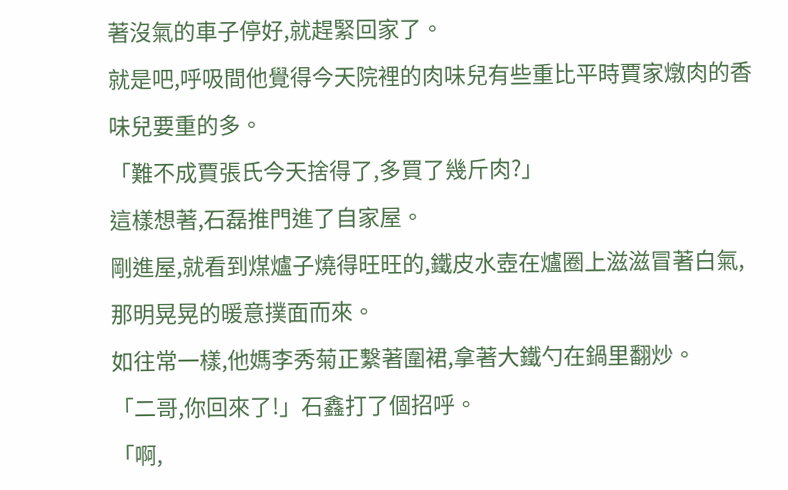著沒氣的車子停好,就趕緊回家了。
就是吧,呼吸間他覺得今天院裡的肉味兒有些重比平時賈家燉肉的香味兒要重的多。
「難不成賈張氏今天捨得了,多買了幾斤肉?」
這樣想著,石磊推門進了自家屋。
剛進屋,就看到煤爐子燒得旺旺的,鐵皮水壺在爐圈上滋滋冒著白氣,那明晃晃的暖意撲面而來。
如往常一樣,他媽李秀菊正繫著圍裙,拿著大鐵勺在鍋里翻炒。
「二哥,你回來了!」石鑫打了個招呼。
「啊,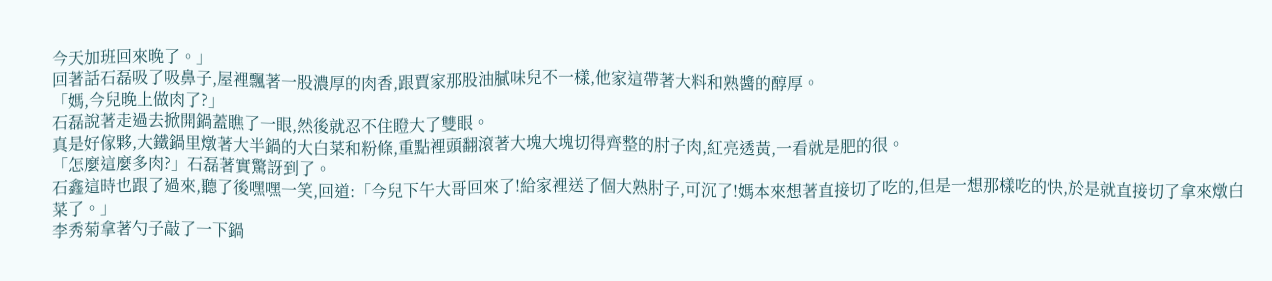今天加班回來晚了。」
回著話石磊吸了吸鼻子,屋裡飄著一股濃厚的肉香,跟賈家那股油膩味兒不一樣,他家這帶著大料和熟醬的醇厚。
「媽,今兒晚上做肉了?」
石磊說著走過去掀開鍋蓋瞧了一眼,然後就忍不住瞪大了雙眼。
真是好傢夥,大鐵鍋里燉著大半鍋的大白菜和粉條,重點裡頭翻滾著大塊大塊切得齊整的肘子肉,紅亮透黃,一看就是肥的很。
「怎麼這麼多肉?」石磊著實驚訝到了。
石鑫這時也跟了過來,聽了後嘿嘿一笑,回道:「今兒下午大哥回來了!給家裡送了個大熟肘子,可沉了!媽本來想著直接切了吃的,但是一想那樣吃的快,於是就直接切了拿來燉白菜了。」
李秀菊拿著勺子敲了一下鍋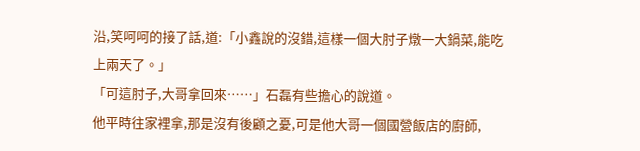沿,笑呵呵的接了話,道:「小鑫說的沒錯,這樣一個大肘子燉一大鍋菜,能吃上兩天了。」
「可這肘子,大哥拿回來……」石磊有些擔心的說道。
他平時往家裡拿,那是沒有後顧之憂,可是他大哥一個國營飯店的廚師,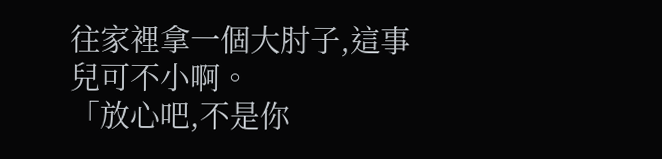往家裡拿一個大肘子,這事兒可不小啊。
「放心吧,不是你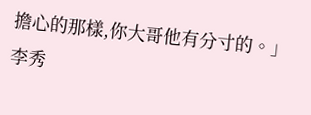擔心的那樣,你大哥他有分寸的。」
李秀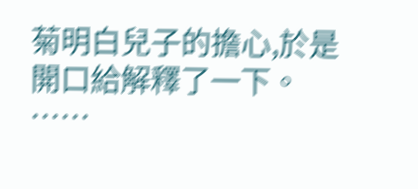菊明白兒子的擔心,於是開口給解釋了一下。
……